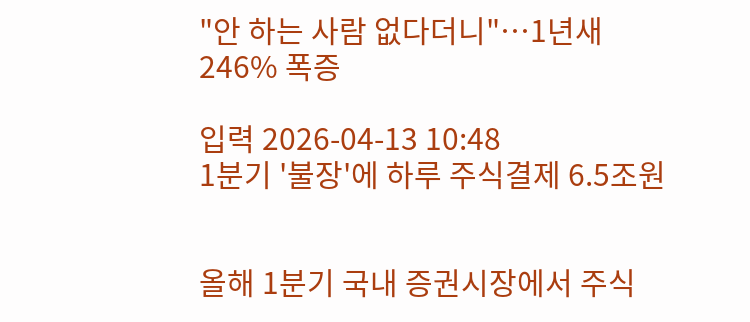"안 하는 사람 없다더니"…1년새 246% 폭증

입력 2026-04-13 10:48
1분기 '불장'에 하루 주식결제 6.5조원


올해 1분기 국내 증권시장에서 주식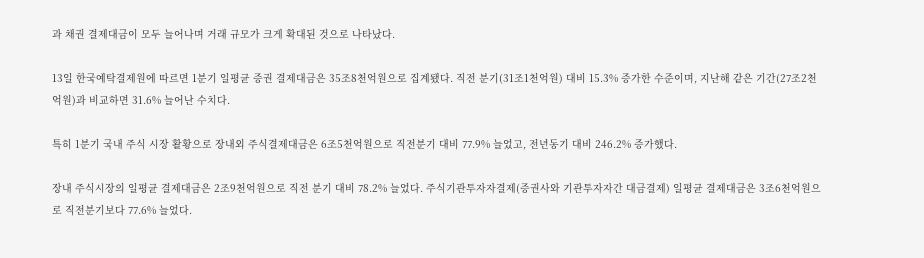과 채권 결제대금이 모두 늘어나며 거래 규모가 크게 확대된 것으로 나타났다.

13일 한국예탁결제원에 따르면 1분기 일평균 증권 결제대금은 35조8천억원으로 집계됐다. 직전 분기(31조1천억원) 대비 15.3% 증가한 수준이며, 지난해 같은 기간(27조2천억원)과 비교하면 31.6% 늘어난 수치다.

특히 1분기 국내 주식 시장 활황으로 장내외 주식결제대금은 6조5천억원으로 직전분기 대비 77.9% 늘었고, 전년동기 대비 246.2% 증가했다.

장내 주식시장의 일평균 결제대금은 2조9천억원으로 직전 분기 대비 78.2% 늘었다. 주식기관투자자결제(증권사와 기관투자자간 대금결제) 일평균 결제대금은 3조6천억원으로 직전분기보다 77.6% 늘었다.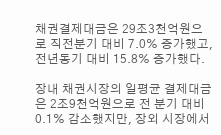채권결제대금은 29조3천억원으로 직전분기 대비 7.0% 증가했고, 전년동기 대비 15.8% 증가했다.

장내 채권시장의 일평균 결제대금은 2조9천억원으로 전 분기 대비 0.1% 감소했지만, 장외 시장에서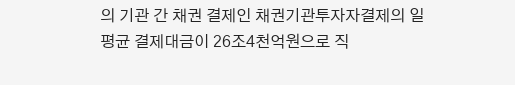의 기관 간 채권 결제인 채권기관투자자결제의 일평균 결제대금이 26조4천억원으로 직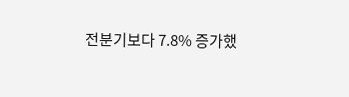전분기보다 7.8% 증가했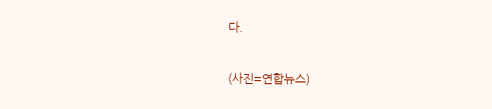다.

(사진=연합뉴스)